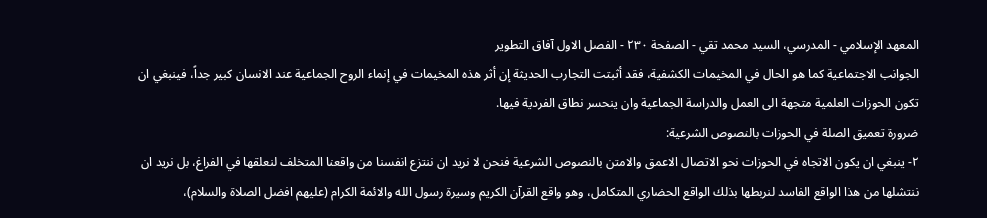المعهد الإسلامي - المدرسي، السيد محمد تقي - الصفحة ٢٣٠ - الفصل الاول آفاق التطوير
الجوانب الاجتماعية كما هو الحال في المخيمات الكشفية، فقد أثبتت التجارب الحديثة إن أثر هذه المخيمات في إنماء الروح الجماعية عند الانسان كبير جداً، فينبغي ان تكون الحوزات العلمية متجهة الى العمل والدراسة الجماعية وان ينحسر نطاق الفردية فيها.
ضرورة تعميق الصلة في الحوزات بالنصوص الشرعية:
٢- ينبغي ان يكون الاتجاه في الحوزات نحو الاتصال الاعمق والامتن بالنصوص الشرعية فنحن لا نريد ان ننتزع انفسنا من واقعنا المتخلف لنعلقها في الفراغ، بل نريد ان ننتشلها من هذا الواقع الفاسد لنربطها بذلك الواقع الحضاري المتكامل، وهو واقع القرآن الكريم وسيرة رسول الله والائمة الكرام (عليهم افضل الصلاة والسلام)،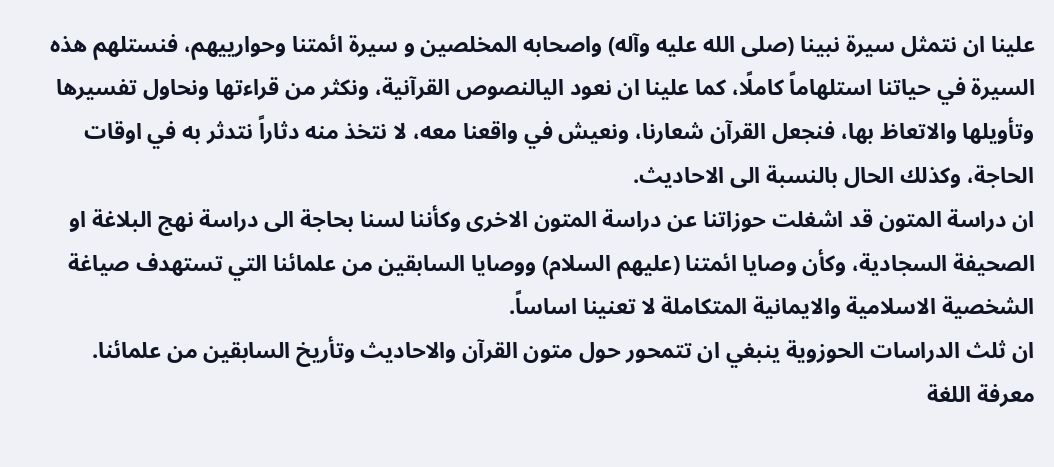علينا ان نتمثل سيرة نبينا (صلى الله عليه وآله) واصحابه المخلصين و سيرة ائمتنا وحوارييهم، فنستلهم هذه السيرة في حياتنا استلهاماً كاملًا، كما علينا ان نعود اليالنصوص القرآنية، ونكثر من قراءتها ونحاول تفسيرها وتأويلها والاتعاظ بها، فنجعل القرآن شعارنا، ونعيش في واقعنا معه، لا نتخذ منه دثاراً نتدثر به في اوقات الحاجة، وكذلك الحال بالنسبة الى الاحاديث.
ان دراسة المتون قد اشغلت حوزاتنا عن دراسة المتون الاخرى وكأننا لسنا بحاجة الى دراسة نهج البلاغة او الصحيفة السجادية، وكأن وصايا ائمتنا (عليهم السلام) ووصايا السابقين من علمائنا التي تستهدف صياغة الشخصية الاسلامية والايمانية المتكاملة لا تعنينا اساساً.
ان ثلث الدراسات الحوزوية ينبغي ان تتمحور حول متون القرآن والاحاديث وتأريخ السابقين من علمائنا.
معرفة اللغة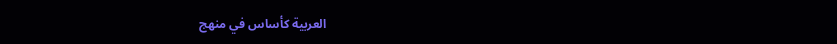العربية كأساس في منهج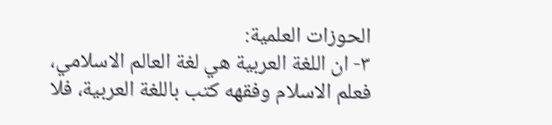الحوزات العلمية:
٣- ان اللغة العربية هي لغة العالم الاسلامي، فعلم الاسلام وفقهه كتب باللغة العربية، فلا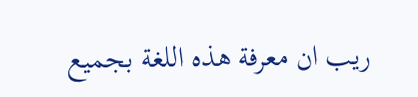ريب ان معرفة هذه اللغة بجميع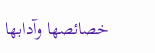خصائصها وآدابها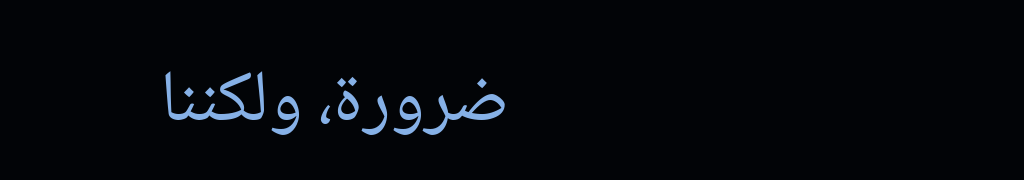ضرورة، ولكننا